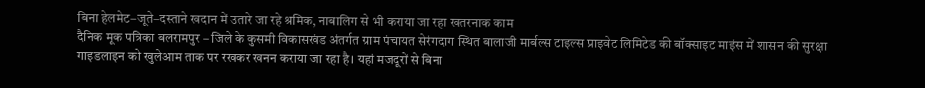बिना हेलमेट–जूते–दस्ताने खदान में उतारे जा रहे श्रमिक, नाबालिग से भी कराया जा रहा खतरनाक काम
दैनिक मूक पत्रिका बलरामपुर – जिले के कुसमी विकासखंड अंतर्गत ग्राम पंचायत सेरंगदाग स्थित बालाजी मार्बल्स टाइल्स प्राइवेट लिमिटेड की बॉक्साइट माइंस में शासन की सुरक्षा गाइडलाइन को खुलेआम ताक पर रखकर खनन कराया जा रहा है। यहां मजदूरों से बिना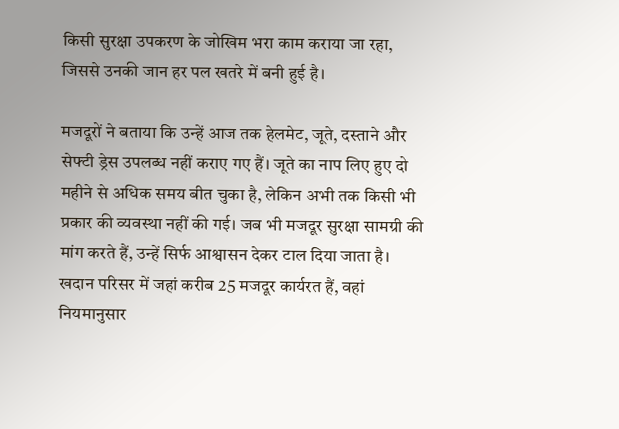किसी सुरक्षा उपकरण के जोखिम भरा काम कराया जा रहा, जिससे उनकी जान हर पल खतरे में बनी हुई है।

मजदूरों ने बताया कि उन्हें आज तक हेलमेट, जूते, दस्ताने और सेफ्टी ड्रेस उपलब्ध नहीं कराए गए हैं। जूते का नाप लिए हुए दो महीने से अधिक समय बीत चुका है, लेकिन अभी तक किसी भी प्रकार की व्यवस्था नहीं की गई। जब भी मजदूर सुरक्षा सामग्री की मांग करते हैं, उन्हें सिर्फ आश्वासन देकर टाल दिया जाता है।
खदान परिसर में जहां करीब 25 मजदूर कार्यरत हैं, वहां नियमानुसार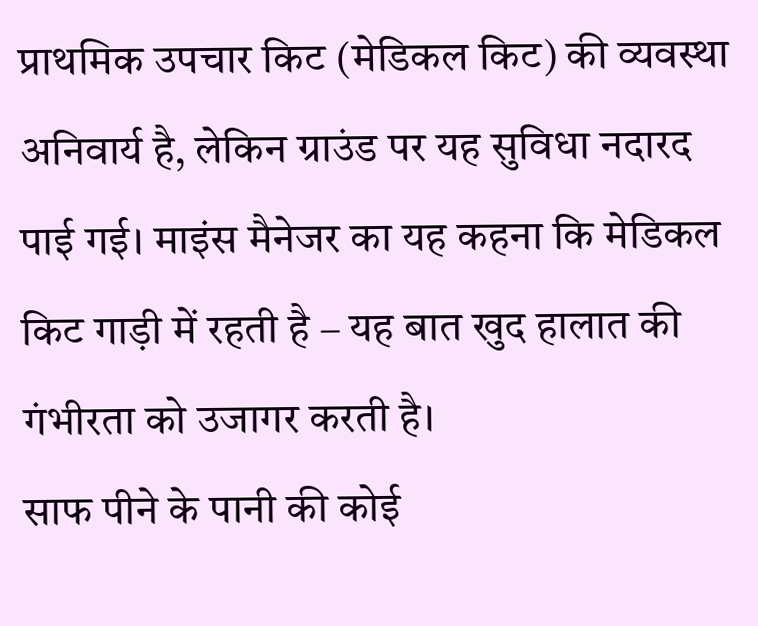प्राथमिक उपचार किट (मेडिकल किट) की व्यवस्था अनिवार्य है, लेकिन ग्राउंड पर यह सुविधा नदारद पाई गई। माइंस मैनेजर का यह कहना कि मेडिकल किट गाड़ी में रहती है – यह बात खुद हालात की गंभीरता को उजागर करती है।
साफ पीने के पानी की कोई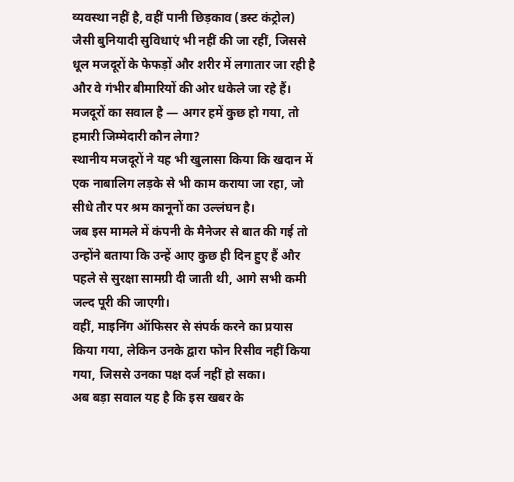व्यवस्था नहीं है, वहीं पानी छिड़काव (डस्ट कंट्रोल) जैसी बुनियादी सुविधाएं भी नहीं की जा रहीं, जिससे धूल मजदूरों के फेफड़ों और शरीर में लगातार जा रही है और वे गंभीर बीमारियों की ओर धकेले जा रहे हैं।
मजदूरों का सवाल है — अगर हमें कुछ हो गया, तो हमारी जिम्मेदारी कौन लेगा?
स्थानीय मजदूरों ने यह भी खुलासा किया कि खदान में एक नाबालिग लड़के से भी काम कराया जा रहा, जो सीधे तौर पर श्रम कानूनों का उल्लंघन है।
जब इस मामले में कंपनी के मैनेजर से बात की गई तो उन्होंने बताया कि उन्हें आए कुछ ही दिन हुए हैं और पहले से सुरक्षा सामग्री दी जाती थी, आगे सभी कमी जल्द पूरी की जाएगी।
वहीं, माइनिंग ऑफिसर से संपर्क करने का प्रयास किया गया, लेकिन उनके द्वारा फोन रिसीव नहीं किया गया, जिससे उनका पक्ष दर्ज नहीं हो सका।
अब बड़ा सवाल यह है कि इस खबर के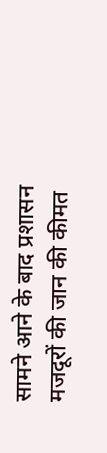सामने आने के बाद प्रशासन मजदूरों की जान की कीमत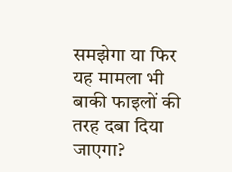समझेगा या फिर यह मामला भी बाकी फाइलों की तरह दबा दिया जाएगा?